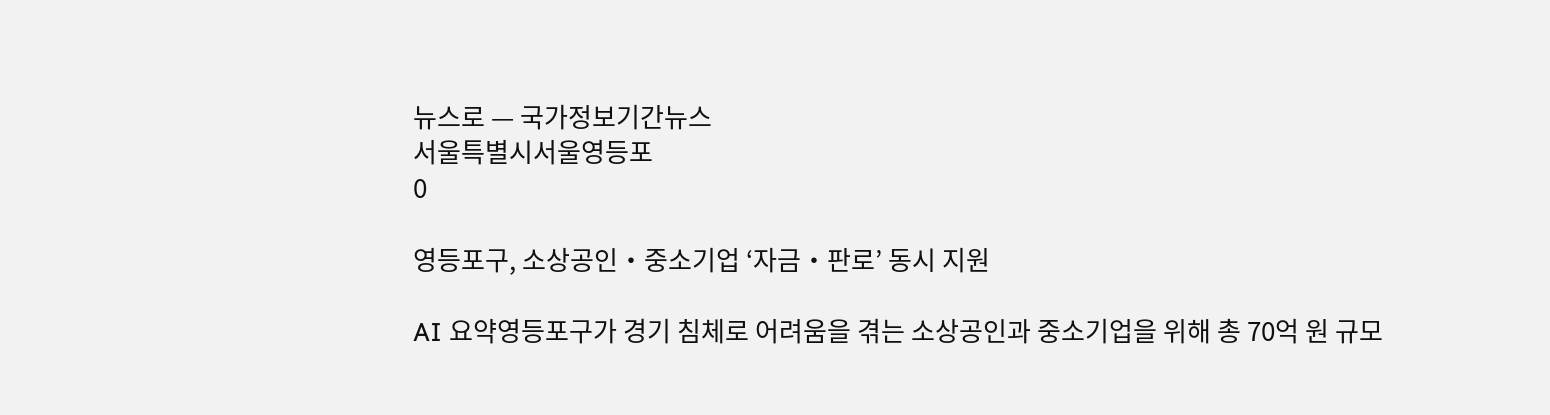뉴스로 — 국가정보기간뉴스
서울특별시서울영등포
0

영등포구, 소상공인‧중소기업 ‘자금‧판로’ 동시 지원

AI 요약영등포구가 경기 침체로 어려움을 겪는 소상공인과 중소기업을 위해 총 70억 원 규모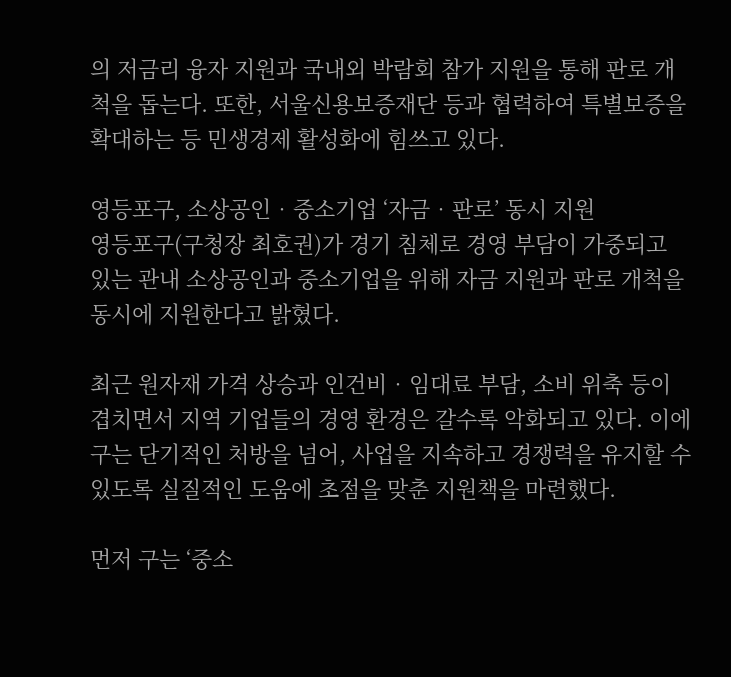의 저금리 융자 지원과 국내외 박람회 참가 지원을 통해 판로 개척을 돕는다. 또한, 서울신용보증재단 등과 협력하여 특별보증을 확대하는 등 민생경제 활성화에 힘쓰고 있다.

영등포구, 소상공인‧중소기업 ‘자금‧판로’ 동시 지원
영등포구(구청장 최호권)가 경기 침체로 경영 부담이 가중되고 있는 관내 소상공인과 중소기업을 위해 자금 지원과 판로 개척을 동시에 지원한다고 밝혔다.

최근 원자재 가격 상승과 인건비‧임대료 부담, 소비 위축 등이 겹치면서 지역 기업들의 경영 환경은 갈수록 악화되고 있다. 이에 구는 단기적인 처방을 넘어, 사업을 지속하고 경쟁력을 유지할 수 있도록 실질적인 도움에 초점을 맞춘 지원책을 마련했다.

먼저 구는 ‘중소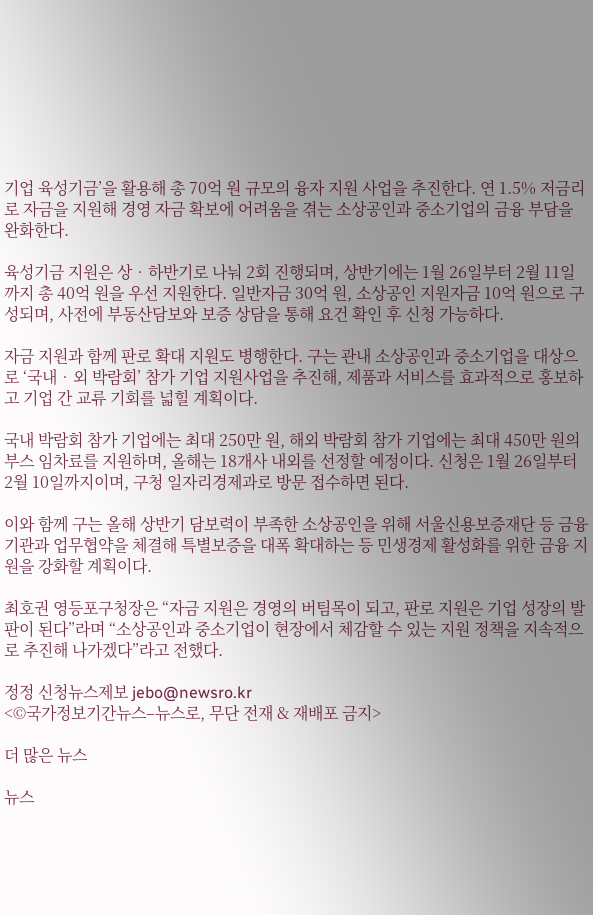기업 육성기금’을 활용해 총 70억 원 규모의 융자 지원 사업을 추진한다. 연 1.5% 저금리로 자금을 지원해 경영 자금 확보에 어려움을 겪는 소상공인과 중소기업의 금융 부담을 완화한다.

육성기금 지원은 상‧하반기로 나눠 2회 진행되며, 상반기에는 1월 26일부터 2월 11일까지 총 40억 원을 우선 지원한다. 일반자금 30억 원, 소상공인 지원자금 10억 원으로 구성되며, 사전에 부동산담보와 보증 상담을 통해 요건 확인 후 신청 가능하다.

자금 지원과 함께 판로 확대 지원도 병행한다. 구는 관내 소상공인과 중소기업을 대상으로 ‘국내‧외 박람회’ 참가 기업 지원사업을 추진해, 제품과 서비스를 효과적으로 홍보하고 기업 간 교류 기회를 넓힐 계획이다.

국내 박람회 참가 기업에는 최대 250만 원, 해외 박람회 참가 기업에는 최대 450만 원의 부스 임차료를 지원하며, 올해는 18개사 내외를 선정할 예정이다. 신청은 1월 26일부터 2월 10일까지이며, 구청 일자리경제과로 방문 접수하면 된다.

이와 함께 구는 올해 상반기 담보력이 부족한 소상공인을 위해 서울신용보증재단 등 금융기관과 업무협약을 체결해 특별보증을 대폭 확대하는 등 민생경제 활성화를 위한 금융 지원을 강화할 계획이다.

최호권 영등포구청장은 “자금 지원은 경영의 버팀목이 되고, 판로 지원은 기업 성장의 발판이 된다”라며 “소상공인과 중소기업이 현장에서 체감할 수 있는 지원 정책을 지속적으로 추진해 나가겠다”라고 전했다.

정정 신청뉴스제보 jebo@newsro.kr
<©국가정보기간뉴스–뉴스로, 무단 전재 & 재배포 금지>

더 많은 뉴스

뉴스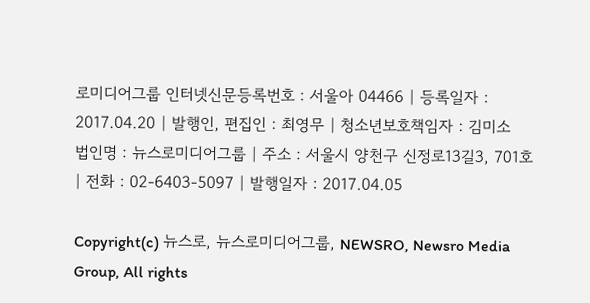로미디어그룹 인터넷신문등록번호 : 서울아 04466 | 등록일자 : 2017.04.20 | 발행인, 편집인 : 최영무 | 청소년보호책임자 : 김미소
법인명 : 뉴스로미디어그룹 | 주소 : 서울시 양천구 신정로13길3, 701호 | 전화 : 02-6403-5097 | 발행일자 : 2017.04.05

Copyright(c) 뉴스로, 뉴스로미디어그룹, NEWSRO, Newsro Media Group, All rights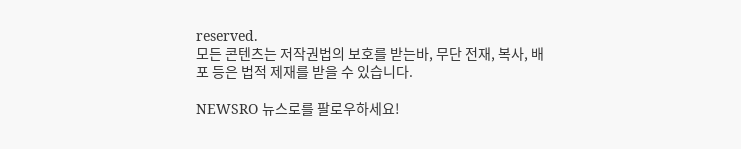reserved.
모든 콘텐츠는 저작권법의 보호를 받는바, 무단 전재, 복사, 배포 등은 법적 제재를 받을 수 있습니다.

NEWSRO 뉴스로를 팔로우하세요!